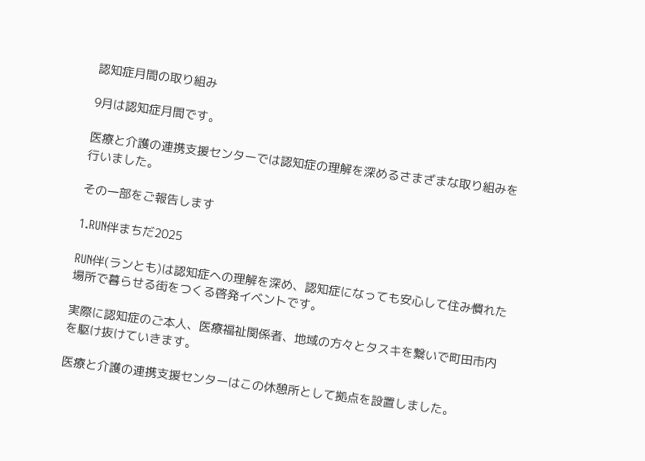認知症月間の取り組み

9月は認知症月間です。

医療と介護の連携支援センターでは認知症の理解を深めるさまざまな取り組みを行いました。

その一部をご報告します

1.RUN伴まちだ2025

RUN伴(ランとも)は認知症への理解を深め、認知症になっても安心して住み慣れた場所で暮らせる街をつくる啓発イベントです。

実際に認知症のご本人、医療福祉関係者、地域の方々とタスキを繋いで町田市内を駆け抜けていきます。

医療と介護の連携支援センターはこの休憩所として拠点を設置しました。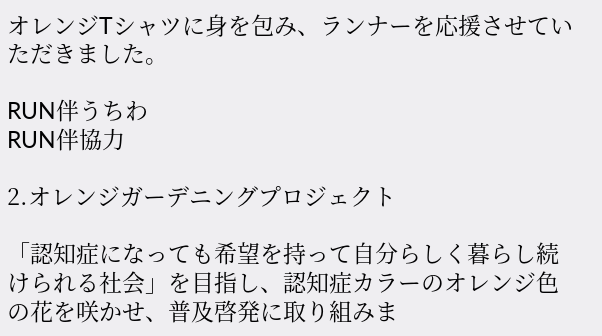オレンジTシャツに身を包み、ランナーを応援させていただきました。

RUN伴うちわ
RUN伴協力

2.オレンジガーデニングプロジェクト

「認知症になっても希望を持って自分らしく暮らし続けられる社会」を目指し、認知症カラーのオレンジ色の花を咲かせ、普及啓発に取り組みま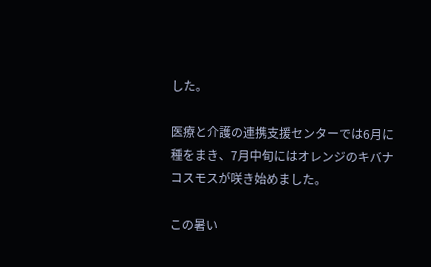した。

医療と介護の連携支援センターでは6月に種をまき、7月中旬にはオレンジのキバナコスモスが咲き始めました。

この暑い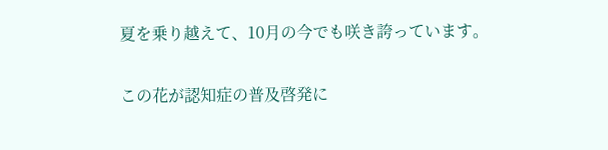夏を乗り越えて、10月の今でも咲き誇っています。

この花が認知症の普及啓発に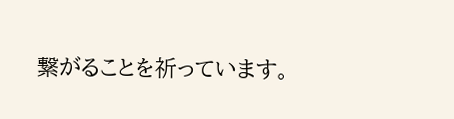繋がることを祈っています。